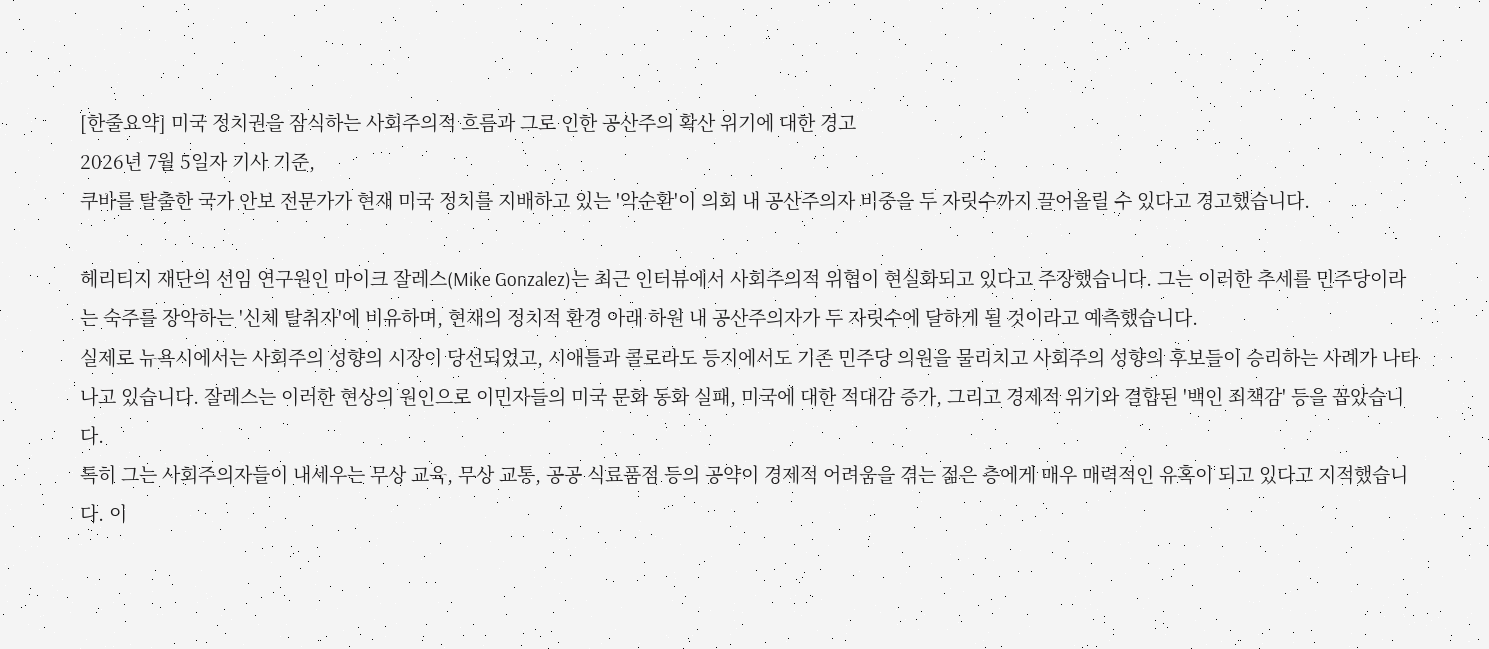[한줄요약] 미국 정치권을 잠식하는 사회주의적 흐름과 그로 인한 공산주의 확산 위기에 대한 경고
2026년 7월 5일자 기사 기준,
쿠바를 탈출한 국가 안보 전문가가 현재 미국 정치를 지배하고 있는 '악순환'이 의회 내 공산주의자 비중을 두 자릿수까지 끌어올릴 수 있다고 경고했습니다.

헤리티지 재단의 선임 연구원인 마이크 잘레스(Mike Gonzalez)는 최근 인터뷰에서 사회주의적 위협이 현실화되고 있다고 주장했습니다. 그는 이러한 추세를 민주당이라는 숙주를 장악하는 '신체 탈취자'에 비유하며, 현재의 정치적 환경 아래 하원 내 공산주의자가 두 자릿수에 달하게 될 것이라고 예측했습니다.
실제로 뉴욕시에서는 사회주의 성향의 시장이 당선되었고, 시애틀과 콜로라도 등지에서도 기존 민주당 의원을 물리치고 사회주의 성향의 후보들이 승리하는 사례가 나타나고 있습니다. 잘레스는 이러한 현상의 원인으로 이민자들의 미국 문화 동화 실패, 미국에 대한 적대감 증가, 그리고 경제적 위기와 결합된 '백인 죄책감' 등을 꼽았습니다.
특히 그는 사회주의자들이 내세우는 무상 교육, 무상 교통, 공공 식료품점 등의 공약이 경제적 어려움을 겪는 젊은 층에게 매우 매력적인 유혹이 되고 있다고 지적했습니다. 이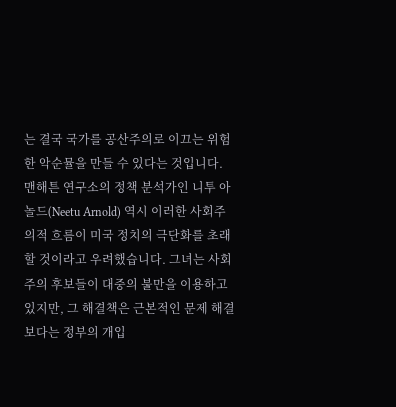는 결국 국가를 공산주의로 이끄는 위험한 악순뮬을 만들 수 있다는 것입니다.
맨해튼 연구소의 정책 분석가인 니투 아놀드(Neetu Arnold) 역시 이러한 사회주의적 흐름이 미국 정치의 극단화를 초래할 것이라고 우려했습니다. 그녀는 사회주의 후보들이 대중의 불만을 이용하고 있지만, 그 해결책은 근본적인 문제 해결보다는 정부의 개입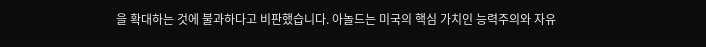을 확대하는 것에 불과하다고 비판했습니다. 아놀드는 미국의 핵심 가치인 능력주의와 자유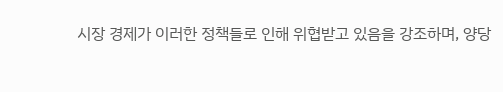시장 경제가 이러한 정책들로 인해 위협받고 있음을 강조하며, 양당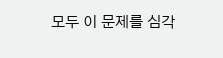모두 이 문제를 심각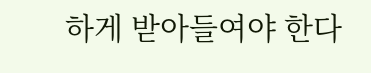하게 받아들여야 한다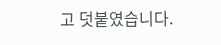고 덧붙였습니다.